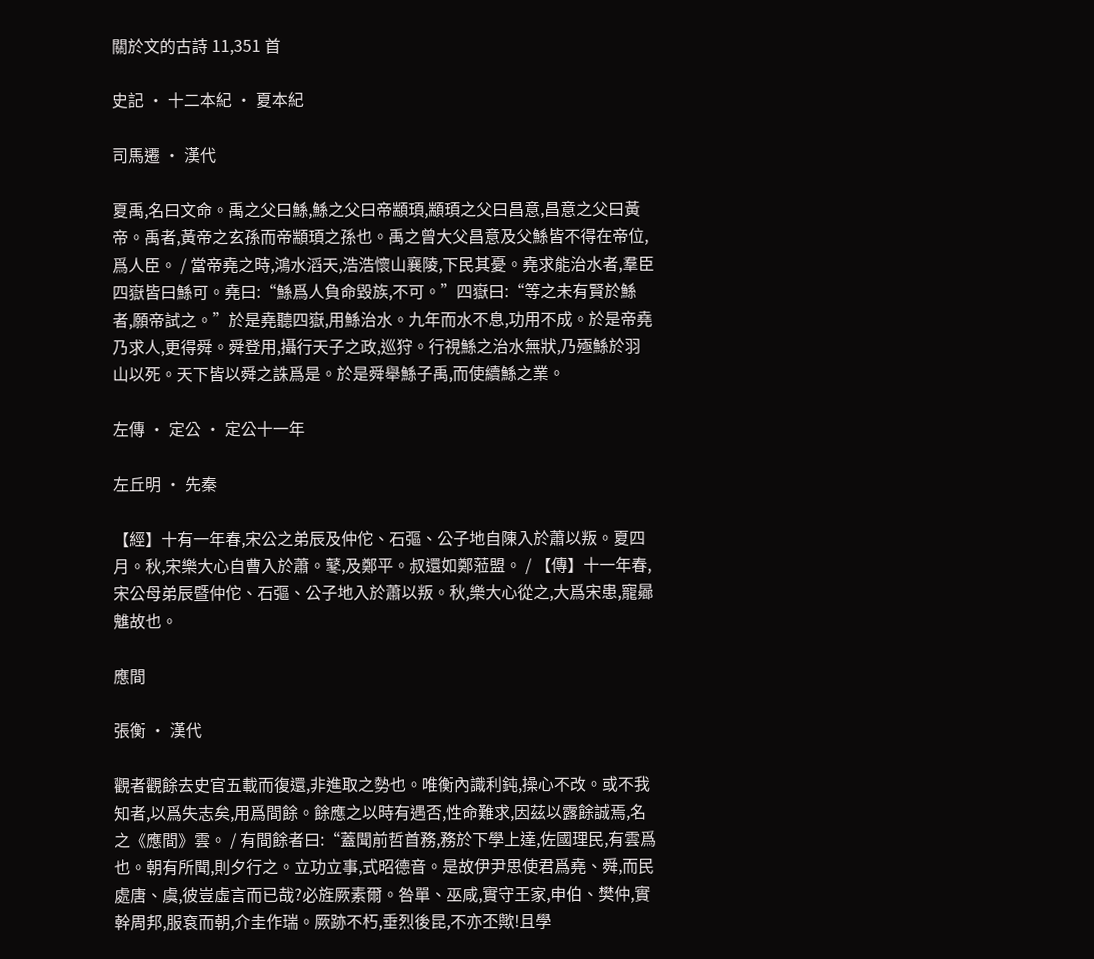關於文的古詩 11,351 首

史記 · 十二本紀 · 夏本紀

司馬遷 · 漢代

夏禹,名曰文命。禹之父曰鯀,鯀之父曰帝顓頊,顓頊之父曰昌意,昌意之父曰黃帝。禹者,黃帝之玄孫而帝顓頊之孫也。禹之曾大父昌意及父鯀皆不得在帝位,爲人臣。 / 當帝堯之時,鴻水滔天,浩浩懷山襄陵,下民其憂。堯求能治水者,羣臣四嶽皆曰鯀可。堯曰:“鯀爲人負命毀族,不可。”四嶽曰:“等之未有賢於鯀者,願帝試之。”於是堯聽四嶽,用鯀治水。九年而水不息,功用不成。於是帝堯乃求人,更得舜。舜登用,攝行天子之政,巡狩。行視鯀之治水無狀,乃殛鯀於羽山以死。天下皆以舜之誅爲是。於是舜舉鯀子禹,而使續鯀之業。

左傳 · 定公 · 定公十一年

左丘明 · 先秦

【經】十有一年春,宋公之弟辰及仲佗、石彄、公子地自陳入於蕭以叛。夏四月。秋,宋樂大心自曹入於蕭。鼕,及鄭平。叔還如鄭蒞盟。 / 【傳】十一年春,宋公母弟辰暨仲佗、石彄、公子地入於蕭以叛。秋,樂大心從之,大爲宋患,寵曏魋故也。

應間

張衡 · 漢代

觀者觀餘去史官五載而復還,非進取之勢也。唯衡內識利鈍,操心不改。或不我知者,以爲失志矣,用爲間餘。餘應之以時有遇否,性命難求,因茲以露餘誠焉,名之《應間》雲。 / 有間餘者曰:“蓋聞前哲首務,務於下學上達,佐國理民,有雲爲也。朝有所聞,則夕行之。立功立事,式昭德音。是故伊尹思使君爲堯、舜,而民處唐、虞,彼豈虛言而已哉?必旌厥素爾。咎單、巫咸,實守王家,申伯、樊仲,實幹周邦,服袞而朝,介圭作瑞。厥跡不朽,垂烈後昆,不亦丕歟!且學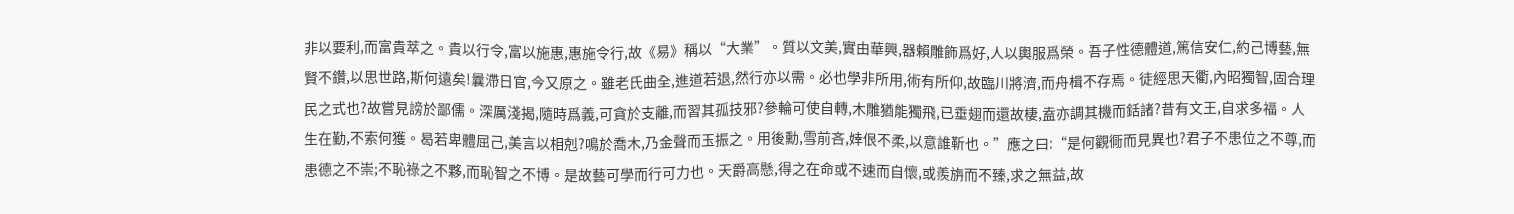非以要利,而富貴萃之。貴以行令,富以施惠,惠施令行,故《易》稱以“大業”。質以文美,實由華興,器賴雕飾爲好,人以輿服爲榮。吾子性德體道,篤信安仁,約己博藝,無賢不鑽,以思世路,斯何遠矣!曩滯日官,今又原之。雖老氏曲全,進道若退,然行亦以需。必也學非所用,術有所仰,故臨川將濟,而舟楫不存焉。徒經思天衢,內昭獨智,固合理民之式也?故嘗見謗於鄙儒。深厲淺揭,隨時爲義,可貪於支離,而習其孤技邪?參輪可使自轉,木雕猶能獨飛,已垂翅而還故棲,盍亦調其機而銛諸?昔有文王,自求多福。人生在勤,不索何獲。曷若卑體屈己,美言以相剋?鳴於喬木,乃金聲而玉振之。用後勳,雪前吝,婞佷不柔,以意誰靳也。”應之曰:“是何觀衕而見異也?君子不患位之不尊,而患德之不崇;不恥祿之不夥,而恥智之不博。是故藝可學而行可力也。天爵高懸,得之在命或不速而自懷,或羨旃而不臻,求之無益,故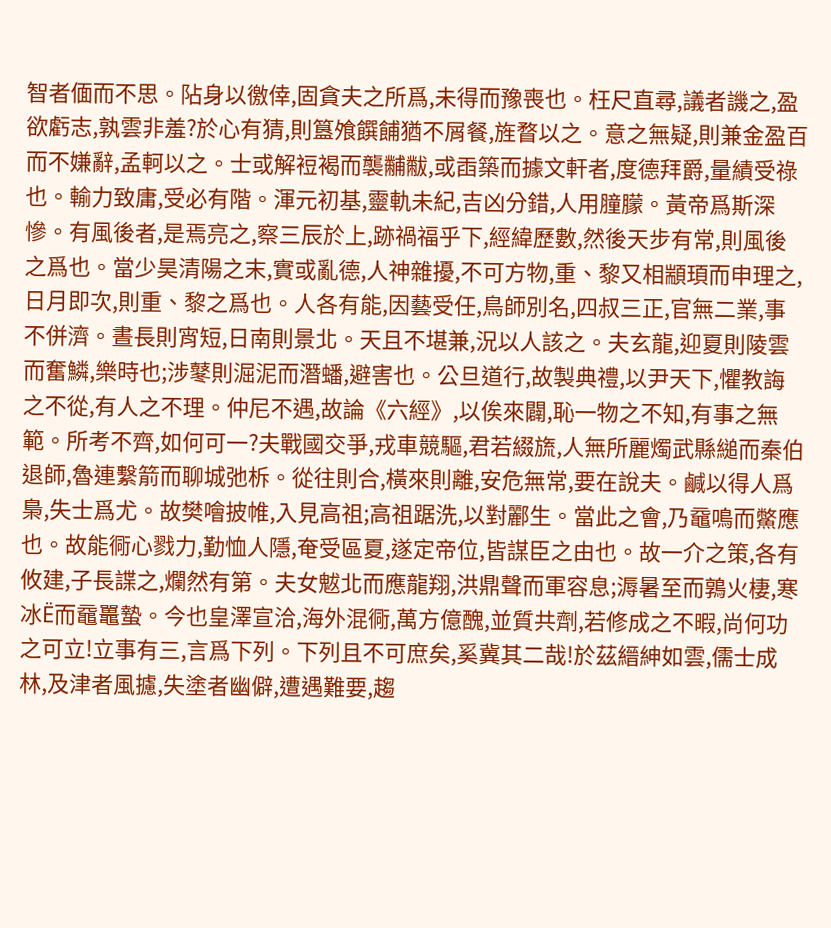智者偭而不思。阽身以徼倖,固貪夫之所爲,未得而豫喪也。枉尺直尋,議者譏之,盈欲虧志,孰雲非羞?於心有猜,則簋飧饌餔猶不屑餐,旌瞀以之。意之無疑,則兼金盈百而不嫌辭,孟軻以之。士或解裋褐而襲黼黻,或臿築而據文軒者,度德拜爵,量績受祿也。輸力致庸,受必有階。渾元初基,靈軌未紀,吉凶分錯,人用膧朦。黃帝爲斯深慘。有風後者,是焉亮之,察三辰於上,跡禍福乎下,經緯歷數,然後天步有常,則風後之爲也。當少昊清陽之末,實或亂德,人神雜擾,不可方物,重、黎又相顓頊而申理之,日月即次,則重、黎之爲也。人各有能,因藝受任,鳥師別名,四叔三正,官無二業,事不併濟。晝長則宵短,日南則景北。天且不堪兼,況以人該之。夫玄龍,迎夏則陵雲而奮鱗,樂時也;涉鼕則淈泥而潛蟠,避害也。公旦道行,故製典禮,以尹天下,懼教誨之不從,有人之不理。仲尼不遇,故論《六經》,以俟來闢,恥一物之不知,有事之無範。所考不齊,如何可一?夫戰國交爭,戎車競驅,君若綴旒,人無所麗燭武縣縋而秦伯退師,魯連繫箭而聊城弛柝。從往則合,橫來則離,安危無常,要在說夫。鹹以得人爲梟,失士爲尤。故樊噲披帷,入見高祖;高祖踞洗,以對酈生。當此之會,乃黿鳴而鱉應也。故能衕心戮力,勤恤人隱,奄受區夏,遂定帝位,皆謀臣之由也。故一介之策,各有攸建,子長諜之,爛然有第。夫女魃北而應龍翔,洪鼎聲而軍容息;溽暑至而鶉火棲,寒冰Ё而黿鼉蟄。今也皇澤宣洽,海外混衕,萬方億醜,並質共劑,若修成之不暇,尚何功之可立!立事有三,言爲下列。下列且不可庶矣,奚冀其二哉!於茲縉紳如雲,儒士成林,及津者風攄,失塗者幽僻,遭遇難要,趨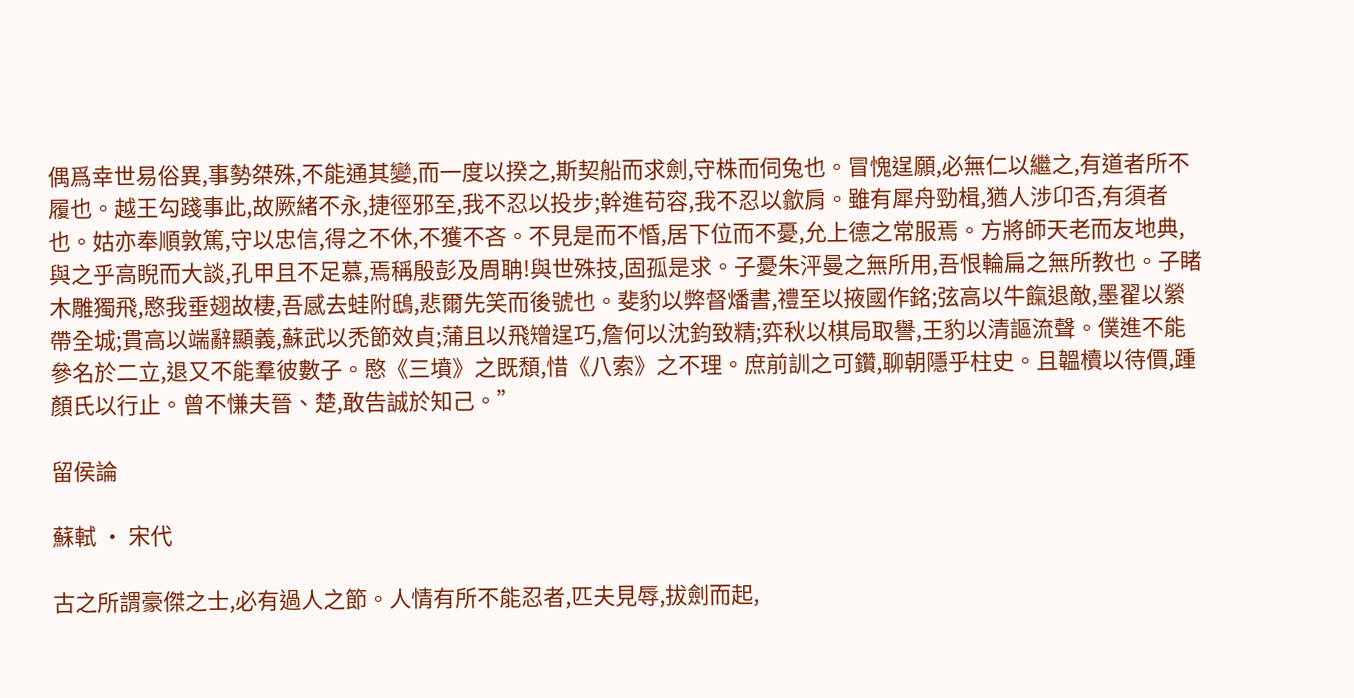偶爲幸世易俗異,事勢桀殊,不能通其變,而一度以揆之,斯契船而求劍,守株而伺兔也。冒愧逞願,必無仁以繼之,有道者所不履也。越王勾踐事此,故厥緒不永,捷徑邪至,我不忍以投步;幹進苟容,我不忍以歙肩。雖有犀舟勁楫,猶人涉卬否,有須者也。姑亦奉順敦篤,守以忠信,得之不休,不獲不吝。不見是而不惛,居下位而不憂,允上德之常服焉。方將師天老而友地典,與之乎高睨而大談,孔甲且不足慕,焉稱殷彭及周聃!與世殊技,固孤是求。子憂朱泙曼之無所用,吾恨輪扁之無所教也。子睹木雕獨飛,愍我垂翅故棲,吾感去蛙附鴟,悲爾先笑而後號也。斐豹以弊督燔書,禮至以掖國作銘;弦高以牛餼退敵,墨翟以縈帶全城;貫高以端辭顯義,蘇武以禿節效貞;蒲且以飛矰逞巧,詹何以沈鈞致精;弈秋以棋局取譽,王豹以清謳流聲。僕進不能參名於二立,退又不能羣彼數子。愍《三墳》之既頹,惜《八索》之不理。庶前訓之可鑽,聊朝隱乎柱史。且韞櫝以待價,踵顏氏以行止。曾不慊夫晉、楚,敢告誠於知己。”

留侯論

蘇軾 · 宋代

古之所謂豪傑之士,必有過人之節。人情有所不能忍者,匹夫見辱,拔劍而起,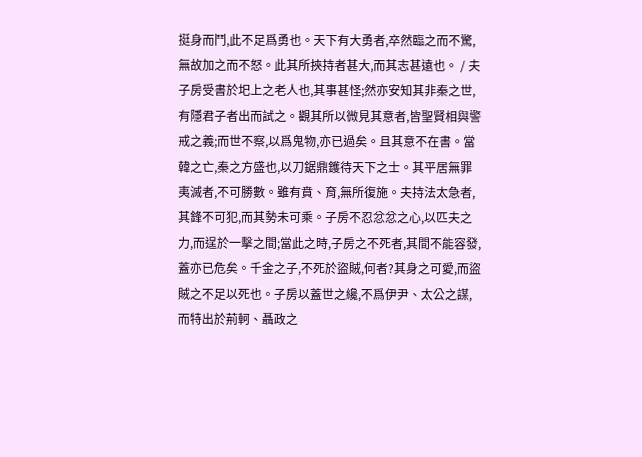挺身而鬥,此不足爲勇也。天下有大勇者,卒然臨之而不驚,無故加之而不怒。此其所挾持者甚大,而其志甚遠也。 / 夫子房受書於圯上之老人也,其事甚怪;然亦安知其非秦之世,有隱君子者出而試之。觀其所以微見其意者,皆聖賢相與警戒之義;而世不察,以爲鬼物,亦已過矣。且其意不在書。當韓之亡,秦之方盛也,以刀鋸鼎鑊待天下之士。其平居無罪夷滅者,不可勝數。雖有賁、育,無所復施。夫持法太急者,其鋒不可犯,而其勢未可乘。子房不忍忿忿之心,以匹夫之力,而逞於一擊之間;當此之時,子房之不死者,其間不能容發,蓋亦已危矣。千金之子,不死於盜賊,何者?其身之可愛,而盜賊之不足以死也。子房以蓋世之纔,不爲伊尹、太公之謀,而特出於荊軻、聶政之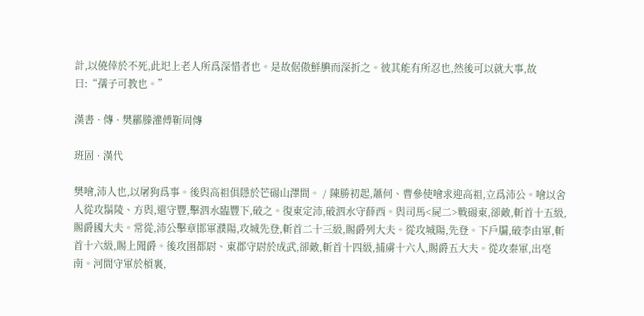計,以僥倖於不死,此圯上老人所爲深惜者也。是故倨傲鮮腆而深折之。彼其能有所忍也,然後可以就大事,故曰:“孺子可教也。”

漢書 · 傳 · 樊酈滕灌傅靳周傳

班固 · 漢代

樊噲,沛人也,以屠狗爲事。後與高祖俱隱於芒碭山澤間。 / 陳勝初起,蕭何、曹參使噲求迎高祖,立爲沛公。噲以舍人從攻鬍陵、方與,還守豐,擊泗水臨豐下,破之。復東定沛,破泗水守薛西。與司馬<屍二>戰碭東,卻敵,斬首十五級,賜爵國大夫。常從,沛公擊章邯軍濮陽,攻城先登,斬首二十三級,賜爵列大夫。從攻城陽,先登。下戶牖,破李由軍,斬首十六級,賜上聞爵。後攻圉都尉、東郡守尉於成武,卻敵,斬首十四級,捕虜十六人,賜爵五大夫。從攻秦軍,出亳南。河間守軍於槓裏,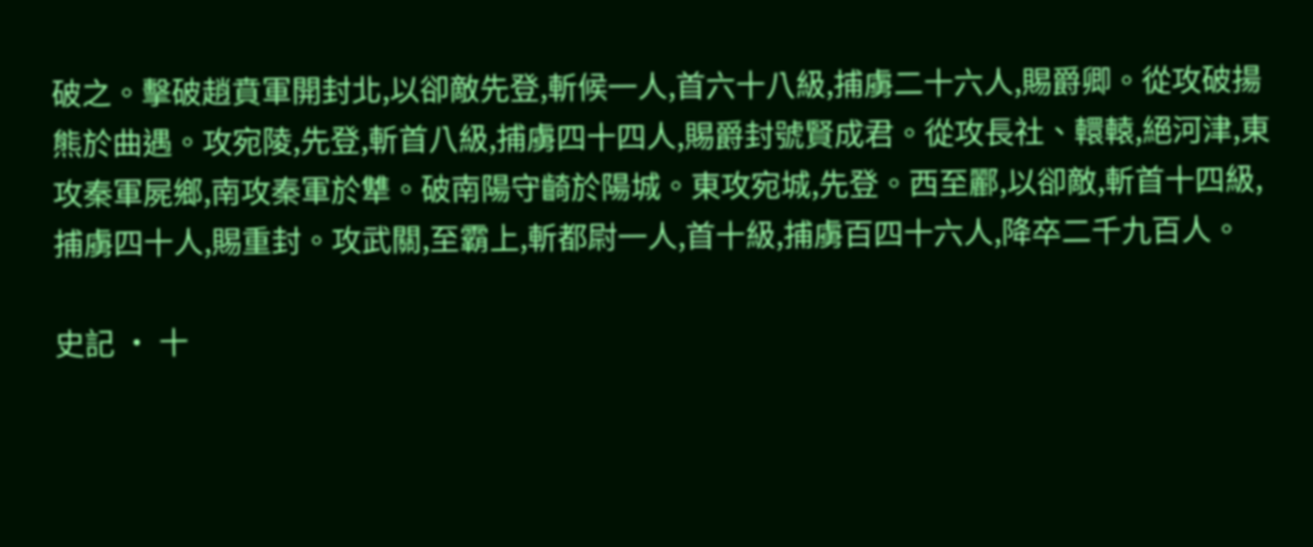破之。擊破趙賁軍開封北,以卻敵先登,斬候一人,首六十八級,捕虜二十六人,賜爵卿。從攻破揚熊於曲遇。攻宛陵,先登,斬首八級,捕虜四十四人,賜爵封號賢成君。從攻長社、轘轅,絕河津,東攻秦軍屍鄉,南攻秦軍於犨。破南陽守齮於陽城。東攻宛城,先登。西至酈,以卻敵,斬首十四級,捕虜四十人,賜重封。攻武關,至霸上,斬都尉一人,首十級,捕虜百四十六人,降卒二千九百人。

史記 · 十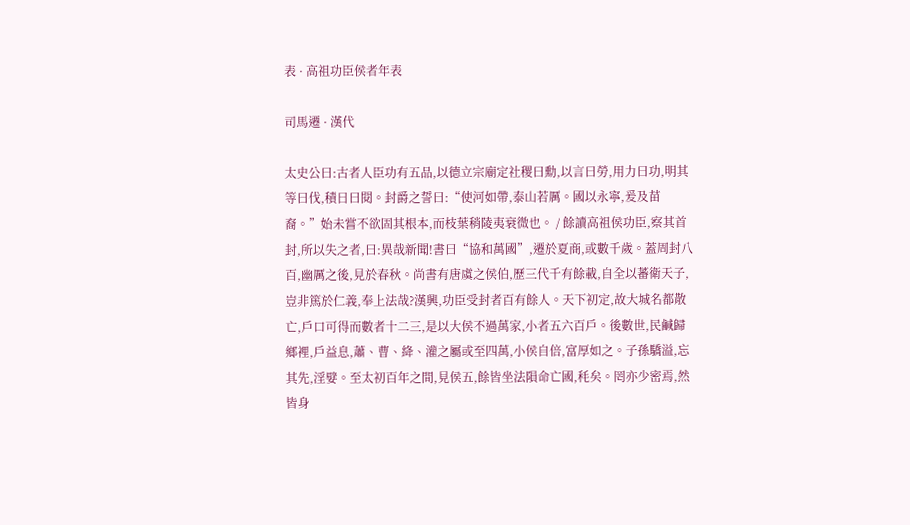表 · 高祖功臣侯者年表

司馬遷 · 漢代

太史公曰:古者人臣功有五品,以德立宗廟定社稷曰勳,以言曰勞,用力曰功,明其等曰伐,積日曰閱。封爵之誓曰:“使河如帶,泰山若厲。國以永寧,爰及苗裔。”始未嘗不欲固其根本,而枝葉稍陵夷衰微也。 / 餘讀高祖侯功臣,察其首封,所以失之者,曰:異哉新聞!書曰“協和萬國”,遷於夏商,或數千歲。蓋周封八百,幽厲之後,見於春秋。尚書有唐虞之侯伯,歷三代千有餘載,自全以蕃衛天子,豈非篤於仁義,奉上法哉?漢興,功臣受封者百有餘人。天下初定,故大城名都散亡,戶口可得而數者十二三,是以大侯不過萬家,小者五六百戶。後數世,民鹹歸鄉裡,戶益息,蕭、曹、絳、灌之屬或至四萬,小侯自倍,富厚如之。子孫驕溢,忘其先,淫嬖。至太初百年之間,見侯五,餘皆坐法隕命亡國,秏矣。罔亦少密焉,然皆身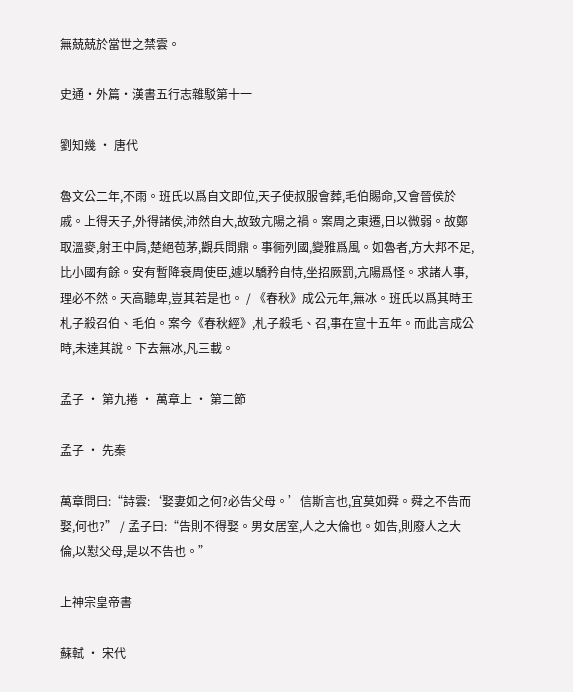無兢兢於當世之禁雲。

史通·外篇·漢書五行志雜駁第十一

劉知幾 · 唐代

魯文公二年,不雨。班氏以爲自文即位,天子使叔服會葬,毛伯賜命,又會晉侯於戚。上得天子,外得諸侯,沛然自大,故致亢陽之禍。案周之東遷,日以微弱。故鄭取溫麥,射王中肩,楚絕苞茅,觀兵問鼎。事衕列國,變雅爲風。如魯者,方大邦不足,比小國有餘。安有暫降衰周使臣,遽以驕矜自恃,坐招厥罰,亢陽爲怪。求諸人事,理必不然。天高聽卑,豈其若是也。 / 《春秋》成公元年,無冰。班氏以爲其時王札子殺召伯、毛伯。案今《春秋經》,札子殺毛、召,事在宣十五年。而此言成公時,未達其說。下去無冰,凡三載。

孟子 · 第九捲 · 萬章上 · 第二節

孟子 · 先秦

萬章問曰:“詩雲:‘娶妻如之何?必告父母。’信斯言也,宜莫如舜。舜之不告而娶,何也?” / 孟子曰:“告則不得娶。男女居室,人之大倫也。如告,則廢人之大倫,以懟父母,是以不告也。”

上神宗皇帝書

蘇軾 · 宋代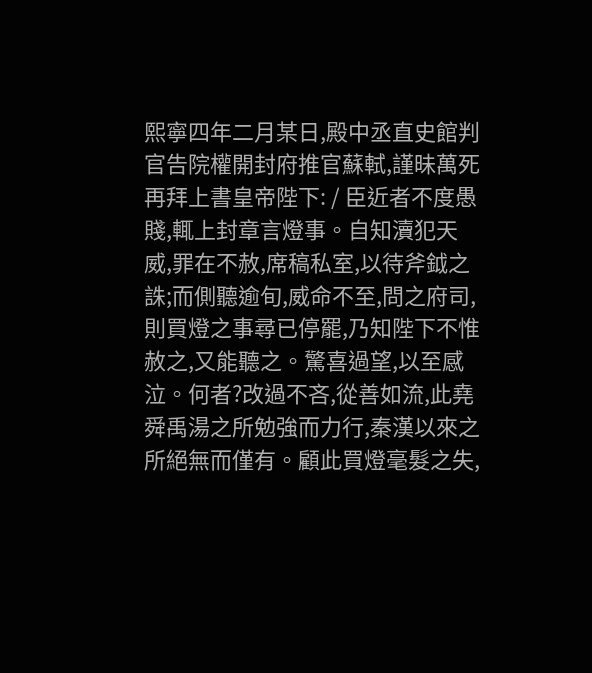熙寧四年二月某日,殿中丞直史館判官告院權開封府推官蘇軾,謹昧萬死再拜上書皇帝陛下: / 臣近者不度愚賤,輒上封章言燈事。自知瀆犯天威,罪在不赦,席稿私室,以待斧鉞之誅;而側聽逾旬,威命不至,問之府司,則買燈之事尋已停罷,乃知陛下不惟赦之,又能聽之。驚喜過望,以至感泣。何者?改過不吝,從善如流,此堯舜禹湯之所勉強而力行,秦漢以來之所絕無而僅有。顧此買燈毫髮之失,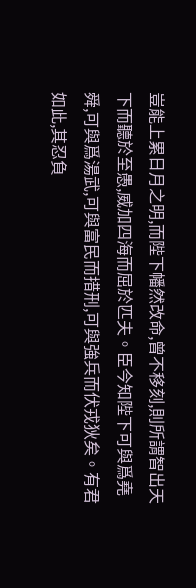豈能上累日月之明,而陛下幡然改命,曾不移刻,則所謂智出天下而聽於至愚,威加四海而屈於匹夫。臣今知陛下可與爲堯舜,可與爲湯武,可與富民而措刑,可與強兵而伏戎狄矣。有君如此,其忍負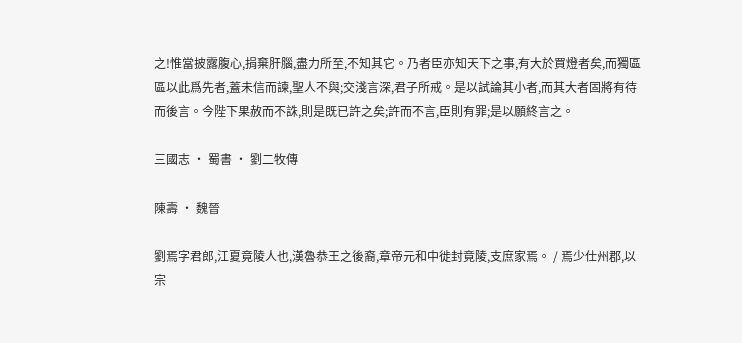之!惟當披露腹心,捐棄肝腦,盡力所至,不知其它。乃者臣亦知天下之事,有大於買燈者矣,而獨區區以此爲先者,蓋未信而諫,聖人不與;交淺言深,君子所戒。是以試論其小者,而其大者固將有待而後言。今陛下果赦而不誅,則是既已許之矣;許而不言,臣則有罪;是以願終言之。

三國志 · 蜀書 · 劉二牧傳

陳壽 · 魏晉

劉焉字君郎,江夏竟陵人也,漢魯恭王之後裔,章帝元和中徙封竟陵,支庶家焉。 / 焉少仕州郡,以宗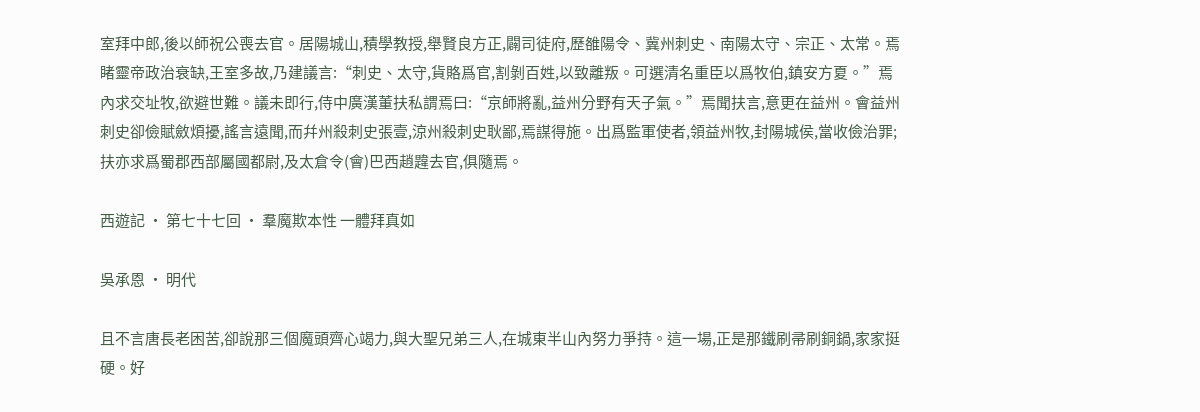室拜中郎,後以師祝公喪去官。居陽城山,積學教授,舉賢良方正,闢司徒府,歷雒陽令、冀州刺史、南陽太守、宗正、太常。焉睹靈帝政治衰缺,王室多故,乃建議言:“刺史、太守,貨賂爲官,割剝百姓,以致離叛。可選清名重臣以爲牧伯,鎮安方夏。”焉內求交址牧,欲避世難。議未即行,侍中廣漢董扶私謂焉曰:“京師將亂,益州分野有天子氣。”焉聞扶言,意更在益州。會益州刺史卻儉賦斂煩擾,謠言遠聞,而幷州殺刺史張壹,涼州殺刺史耿鄙,焉謀得施。出爲監軍使者,領益州牧,封陽城侯,當收儉治罪;扶亦求爲蜀郡西部屬國都尉,及太倉令(會)巴西趙韙去官,俱隨焉。

西遊記 · 第七十七回 · 羣魔欺本性 一體拜真如

吳承恩 · 明代

且不言唐長老困苦,卻說那三個魔頭齊心竭力,與大聖兄弟三人,在城東半山內努力爭持。這一場,正是那鐵刷帚刷銅鍋,家家挺硬。好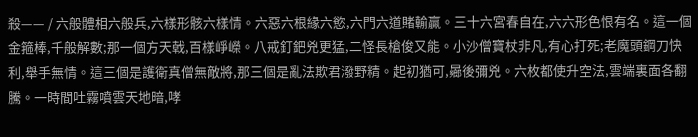殺—— / 六般體相六般兵,六樣形骸六樣情。六惡六根緣六慾,六門六道賭輸贏。三十六宮春自在,六六形色恨有名。這一個金箍棒,千般解數;那一個方天戟,百樣崢嶸。八戒釘鈀兇更猛,二怪長槍俊又能。小沙僧寶杖非凡,有心打死;老魔頭鋼刀快利,舉手無情。這三個是護衛真僧無敵將,那三個是亂法欺君潑野精。起初猶可,曏後彌兇。六枚都使升空法,雲端裏面各翻騰。一時間吐霧噴雲天地暗,哮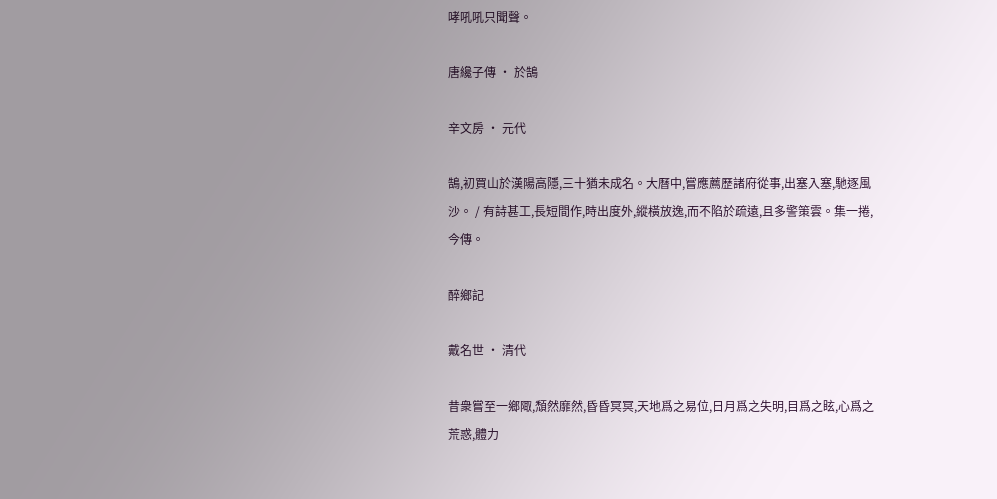哮吼吼只聞聲。

唐纔子傳 · 於鵠

辛文房 · 元代

鵠,初買山於漢陽高隱,三十猶未成名。大曆中,嘗應薦歷諸府從事,出塞入塞,馳逐風沙。 / 有詩甚工,長短間作,時出度外,縱橫放逸,而不陷於疏遠,且多警策雲。集一捲,今傳。

醉鄉記

戴名世 · 清代

昔衆嘗至一鄉陬,頹然靡然,昏昏冥冥,天地爲之易位,日月爲之失明,目爲之眩,心爲之荒惑,體力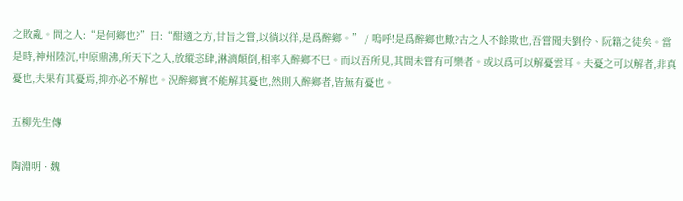之敗亂。問之人:“是何鄉也?”曰:“酣適之方,甘旨之嘗,以徜以徉,是爲醉鄉。” / 嗚呼!是爲醉鄉也歟?古之人不餘欺也,吾嘗聞夫劉伶、阮籍之徒矣。當是時,神州陸沉,中原鼎沸,所天下之入,放縱恣肆,淋漓顛倒,相率入醉鄉不巳。而以吾所見,其間未嘗有可樂者。或以爲可以解憂雲耳。夫憂之可以解者,非真憂也,夫果有其憂焉,抑亦必不解也。況醉鄉實不能解其憂也,然則入醉鄉者,皆無有憂也。

五柳先生傳

陶淵明 · 魏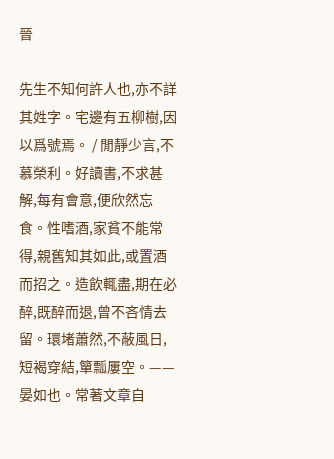晉

先生不知何許人也,亦不詳其姓字。宅邊有五柳樹,因以爲號焉。 / 閒靜少言,不慕榮利。好讀書,不求甚解,每有會意,便欣然忘食。性嗜酒,家貧不能常得,親舊知其如此,或置酒而招之。造飲輒盡,期在必醉,既醉而退,曾不吝情去留。環堵蕭然,不蔽風日,短褐穿結,簞瓢屢空。——晏如也。常著文章自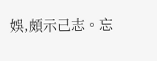娛,頗示己志。忘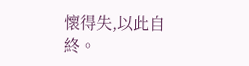懷得失,以此自終。